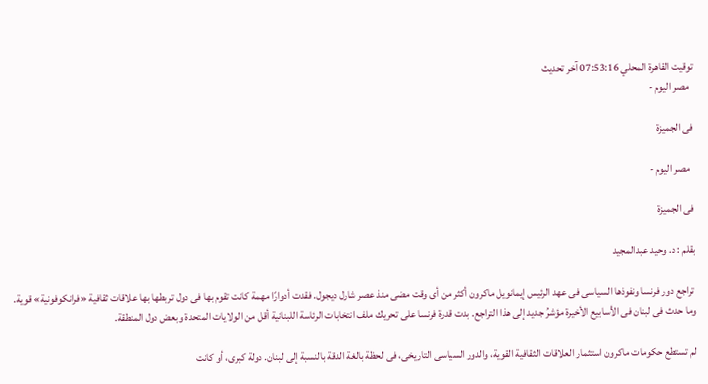توقيت القاهرة المحلي 07:53:16 آخر تحديث
  مصر اليوم -

فى الجميزة

  مصر اليوم -

فى الجميزة

بقلم : د. وحيد عبدالمجيد

 تراجع دور فرنسا ونفوذها السياسى فى عهد الرئيس إيمانويل ماكرون أكثر من أى وقت مضى منذ عصر شارل ديجول. فقدت أدوارًا مهمة كانت تقوم بها فى دول تربطها بها علاقات ثقافية «فرانكوفونية» قوية. وما حدث فى لبنان فى الأسابيع الأخيرة مؤشرُ جديد إلى هذا التراجع. بدت قدرة فرنسا على تحريك ملف انتخابات الرئاسة اللبنانية أقل من الولايات المتحدة وبعض دول المنطقة.

لم تستطع حكومات ماكرون استثمار العلاقات الثقافية القوية، والدور السياسى التاريخى، فى لحظة بالغة الدقة بالنسبة إلى لبنان. دولة كبرى، أو كانت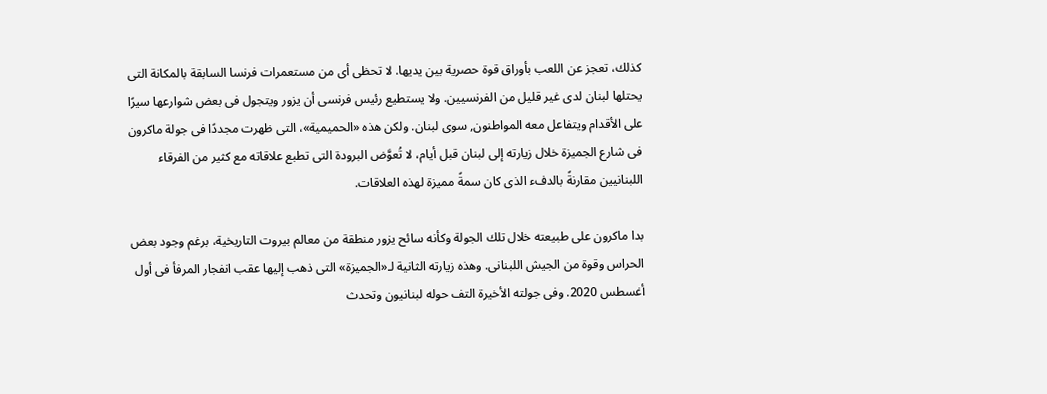كذلك، تعجز عن اللعب بأوراق قوة حصرية بين يديها. لا تحظى أى من مستعمرات فرنسا السابقة بالمكانة التى يحتلها لبنان لدى غير قليل من الفرنسيين. ولا يستطيع رئيس فرنسى أن يزور ويتجول فى بعض شوارعها سيرًا على الأقدام ويتفاعل معه المواطنون, سوى لبنان. ولكن هذه «الحميمية»، التى ظهرت مجددًا فى جولة ماكرون فى شارع الجميزة خلال زيارته إلى لبنان قبل أيام، لا تُعوَّض البرودة التى تطبع علاقاته مع كثير من الفرقاء اللبنانيين مقارنةً بالدفء الذى كان سمةً مميزة لهذه العلاقات.

بدا ماكرون على طبيعته خلال تلك الجولة وكأنه سائح يزور منطقة من معالم بيروت التاريخية، برغم وجود بعض الحراس وقوة من الجيش اللبنانى. وهذه زيارته الثانية لـ«الجميزة» التى ذهب إليها عقب انفجار المرفأ فى أول أغسطس 2020. وفى جولته الأخيرة التف حوله لبنانيون وتحدث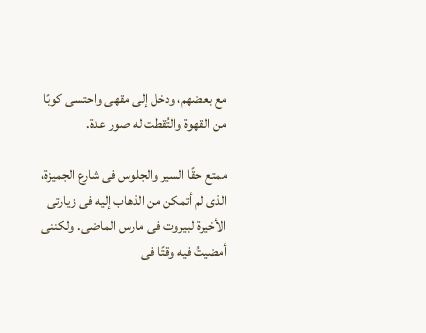مع بعضهم، ودخل إلى مقهى واحتسى كوبًا من القهوة والتُقطت له صور عدة.

ممتع حقًا السير والجلوس فى شارع الجميزة، الذى لم أتمكن من الذهاب إليه فى زيارتى الأخيرة لبيروت فى مارس الماضى. ولكننى أمضيتُ فيه وقتًا فى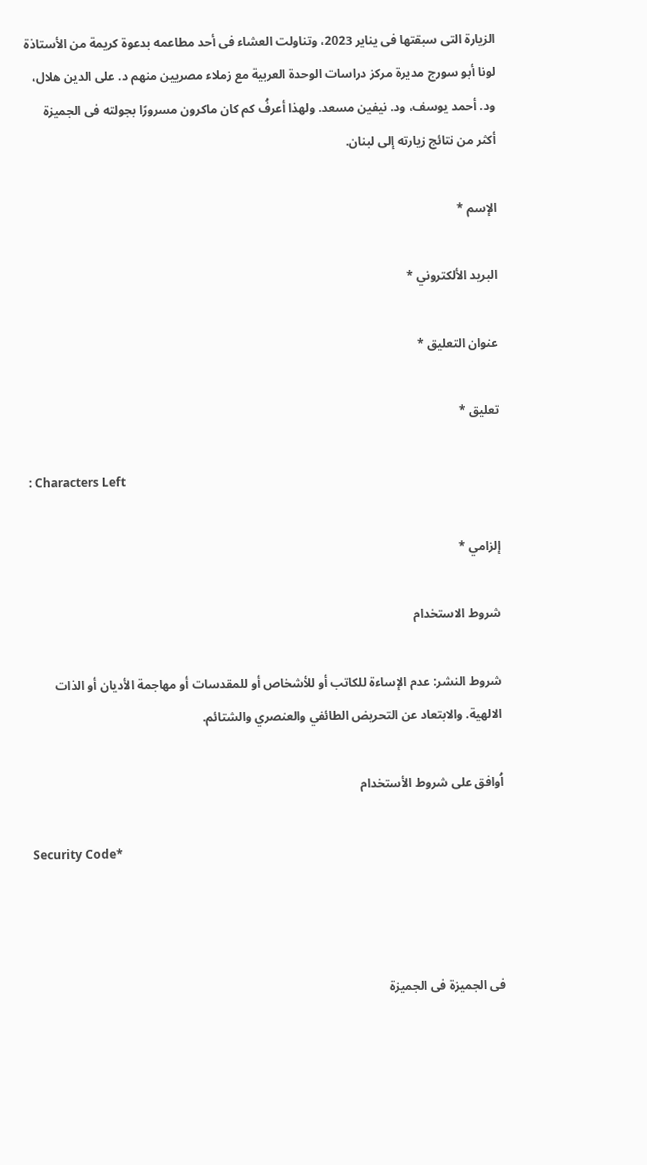الزيارة التى سبقتها فى يناير 2023، وتناولت العشاء فى أحد مطاعمه بدعوة كريمة من الأستاذة لونا أبو سورج مديرة مركز دراسات الوحدة العربية مع زملاء مصريين منهم د. على الدين هلال، ود. أحمد يوسف، ود. نيفين مسعد. ولهذا أعرفُ كم كان ماكرون مسرورًا بجولته فى الجميزة أكثر من نتائج زيارته إلى لبنان.

الإسم *

البريد الألكتروني *

عنوان التعليق *

تعليق *

: Characters Left

إلزامي *

شروط الاستخدام

شروط النشر: عدم الإساءة للكاتب أو للأشخاص أو للمقدسات أو مهاجمة الأديان أو الذات الالهية. والابتعاد عن التحريض الطائفي والعنصري والشتائم.

اُوافق على شروط الأستخدام

Security Code*



فى الجميزة فى الجميزة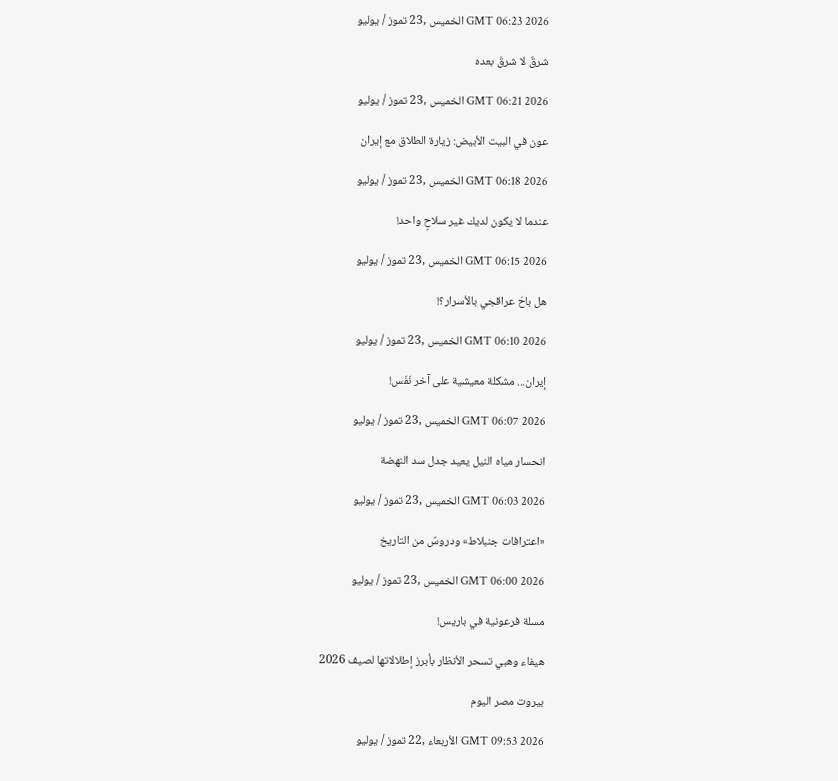GMT 06:23 2026 الخميس ,23 تموز / يوليو

شرقٌ لا شرقَ بعده

GMT 06:21 2026 الخميس ,23 تموز / يوليو

عون في البيت الأبيض: زيارة الطلاق مع إيران

GMT 06:18 2026 الخميس ,23 تموز / يوليو

عندما لا يكون لديك غير سلاحٍ واحد!

GMT 06:15 2026 الخميس ,23 تموز / يوليو

هل باحَ عراقجي بالأسرار؟!

GMT 06:10 2026 الخميس ,23 تموز / يوليو

إيران... مشكلة معيشية على آخر نَفَس!

GMT 06:07 2026 الخميس ,23 تموز / يوليو

انحسار مياه النيل يعيد جدل سد النهضة

GMT 06:03 2026 الخميس ,23 تموز / يوليو

«اعترافات جنبلاط» ودروسٌ من التاريخ

GMT 06:00 2026 الخميس ,23 تموز / يوليو

مسلة فرعونية في باريس!

هيفاء وهبي تسحر الأنظار بأبرز إطلالاتها لصيف 2026

بيروت مصر اليوم

GMT 09:53 2026 الأربعاء ,22 تموز / يوليو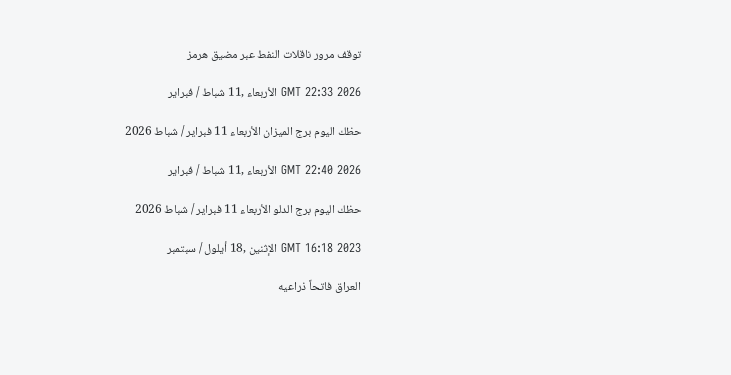توقف مرور ناقلات النفط عبر مضيق هرمز

GMT 22:33 2026 الأربعاء ,11 شباط / فبراير

حظك اليوم برج الميزان الأربعاء 11 فبراير / شباط 2026

GMT 22:40 2026 الأربعاء ,11 شباط / فبراير

حظك اليوم برج الدلو الأربعاء 11 فبراير / شباط 2026

GMT 16:18 2023 الإثنين ,18 أيلول / سبتمبر

العراق فاتحاً ذراعيه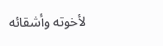لأخوته وأشقائه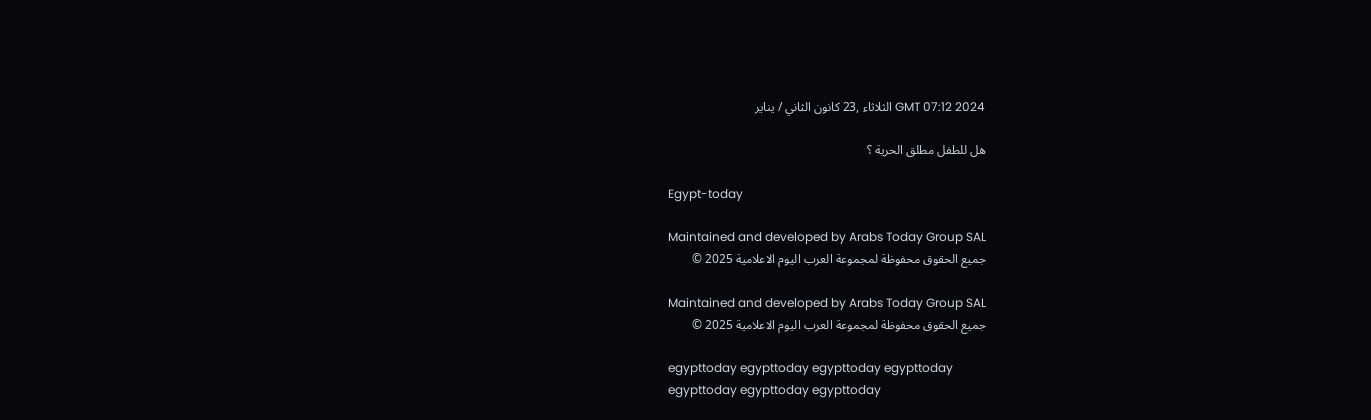GMT 07:12 2024 الثلاثاء ,23 كانون الثاني / يناير

هل للطفل مطلق الحرية ؟

Egypt-today

Maintained and developed by Arabs Today Group SAL
جميع الحقوق محفوظة لمجموعة العرب اليوم الاعلامية 2025 ©

Maintained and developed by Arabs Today Group SAL
جميع الحقوق محفوظة لمجموعة العرب اليوم الاعلامية 2025 ©

egypttoday egypttoday egypttoday egypttoday
egypttoday egypttoday egypttoday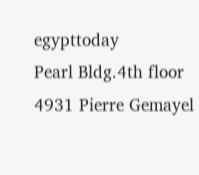egypttoday
Pearl Bldg.4th floor 4931 Pierre Gemayel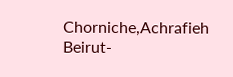Chorniche,Achrafieh Beirut-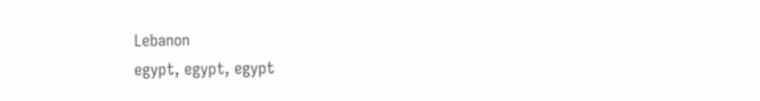Lebanon
egypt, egypt, egypt